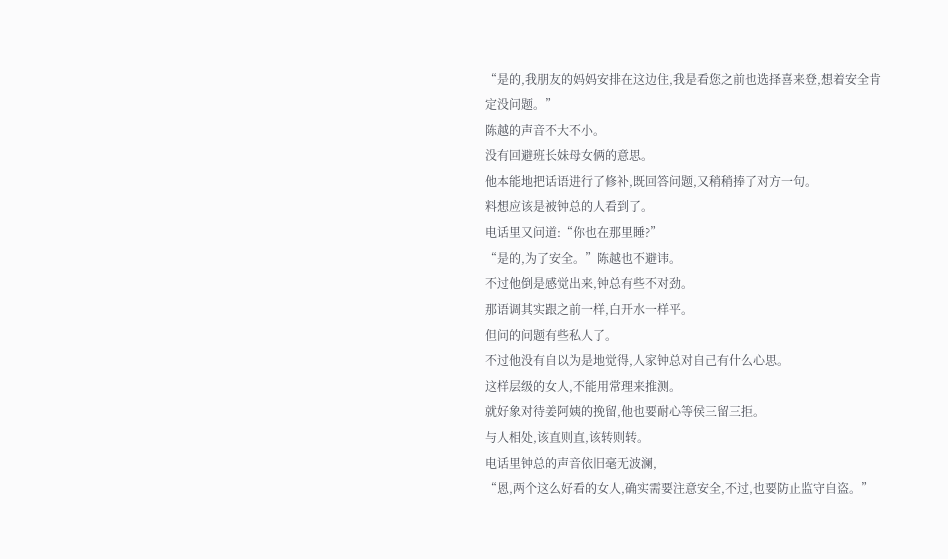“是的,我朋友的妈妈安排在这边住,我是看您之前也选择喜来登,想着安全肯定没问题。”
陈越的声音不大不小。
没有回避班长妹母女俩的意思。
他本能地把话语进行了修补,既回答问题,又稍稍捧了对方一句。
料想应该是被钟总的人看到了。
电话里又问道:“你也在那里睡?”
“是的,为了安全。”陈越也不避讳。
不过他倒是感觉出来,钟总有些不对劲。
那语调其实跟之前一样,白开水一样平。
但问的问题有些私人了。
不过他没有自以为是地觉得,人家钟总对自己有什么心思。
这样层级的女人,不能用常理来推测。
就好象对待姜阿姨的挽留,他也要耐心等侯三留三拒。
与人相处,该直则直,该转则转。
电话里钟总的声音依旧毫无波澜,
“恩,两个这么好看的女人,确实需要注意安全,不过,也要防止监守自盗。”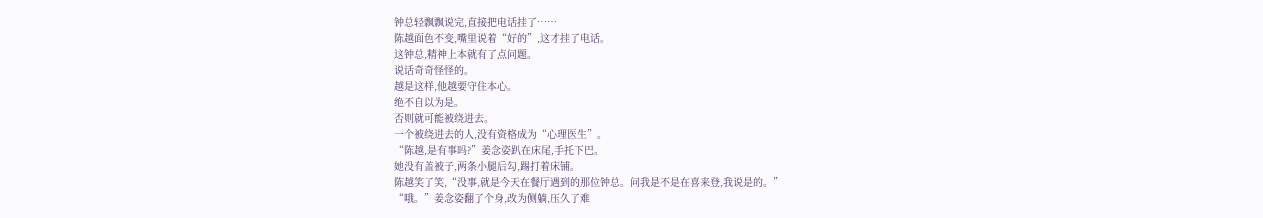钟总轻飘飘说完,直接把电话挂了……
陈越面色不变,嘴里说着“好的”,这才挂了电话。
这钟总,精神上本就有了点问题。
说话奇奇怪怪的。
越是这样,他越要守住本心。
绝不自以为是。
否则就可能被绕进去。
一个被绕进去的人,没有资格成为“心理医生”。
“陈越,是有事吗?”姜念姿趴在床尾,手托下巴。
她没有盖被子,两条小腿后勾,踢打着床铺。
陈越笑了笑,“没事,就是今天在餐厅遇到的那位钟总。问我是不是在喜来登,我说是的。”
“哦。”姜念姿翻了个身,改为侧躺,压久了难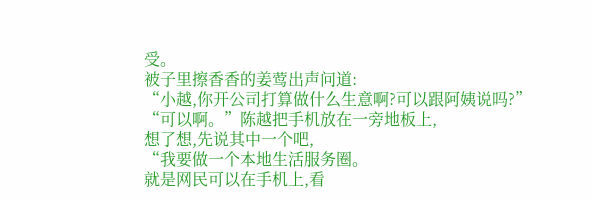受。
被子里擦香香的姜莺出声问道:
“小越,你开公司打算做什么生意啊?可以跟阿姨说吗?”
“可以啊。”陈越把手机放在一旁地板上,
想了想,先说其中一个吧,
“我要做一个本地生活服务圈。
就是网民可以在手机上,看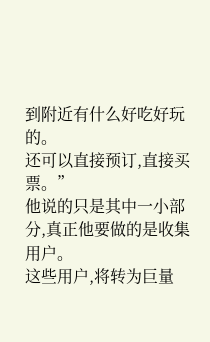到附近有什么好吃好玩的。
还可以直接预订,直接买票。”
他说的只是其中一小部分,真正他要做的是收集用户。
这些用户,将转为巨量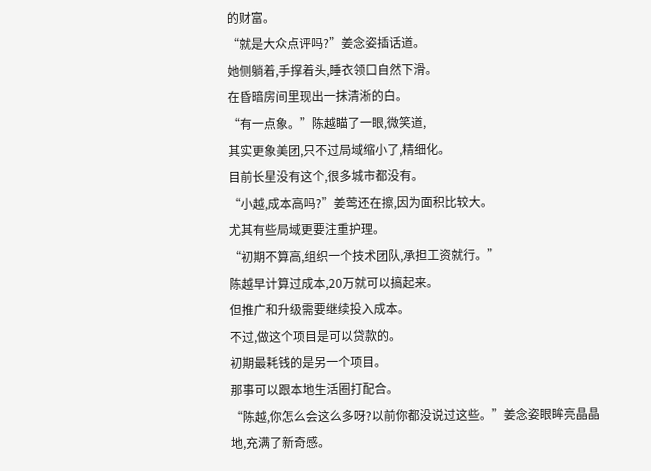的财富。
“就是大众点评吗?”姜念姿插话道。
她侧躺着,手撑着头,睡衣领口自然下滑。
在昏暗房间里现出一抹清淅的白。
“有一点象。”陈越瞄了一眼,微笑道,
其实更象美团,只不过局域缩小了,精细化。
目前长星没有这个,很多城市都没有。
“小越,成本高吗?”姜莺还在擦,因为面积比较大。
尤其有些局域更要注重护理。
“初期不算高,组织一个技术团队,承担工资就行。”
陈越早计算过成本,20万就可以搞起来。
但推广和升级需要继续投入成本。
不过,做这个项目是可以贷款的。
初期最耗钱的是另一个项目。
那事可以跟本地生活圈打配合。
“陈越,你怎么会这么多呀?以前你都没说过这些。”姜念姿眼眸亮晶晶地,充满了新奇感。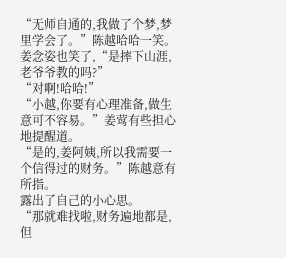“无师自通的,我做了个梦,梦里学会了。”陈越哈哈一笑。
姜念姿也笑了,“是摔下山涯,老爷爷教的吗?”
“对啊!哈哈!”
“小越,你要有心理准备,做生意可不容易。”姜莺有些担心地提醒道。
“是的,姜阿姨,所以我需要一个信得过的财务。”陈越意有所指。
露出了自己的小心思。
“那就难找啦,财务遍地都是,但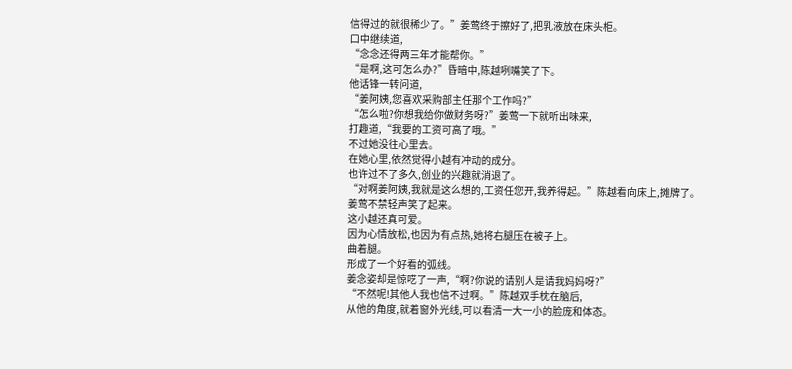信得过的就很稀少了。”姜莺终于擦好了,把乳液放在床头柜。
口中继续道,
“念念还得两三年才能帮你。”
“是啊,这可怎么办?”昏暗中,陈越咧嘴笑了下。
他话锋一转问道,
“姜阿姨,您喜欢采购部主任那个工作吗?”
“怎么啦?你想我给你做财务呀?”姜莺一下就听出味来,
打趣道,“我要的工资可高了哦。”
不过她没往心里去。
在她心里,依然觉得小越有冲动的成分。
也许过不了多久,创业的兴趣就消退了。
“对啊姜阿姨,我就是这么想的,工资任您开,我养得起。”陈越看向床上,摊牌了。
姜莺不禁轻声笑了起来。
这小越还真可爱。
因为心情放松,也因为有点热,她将右腿压在被子上。
曲着腿。
形成了一个好看的弧线。
姜念姿却是惊呓了一声,“啊?你说的请别人是请我妈妈呀?”
“不然呢!其他人我也信不过啊。”陈越双手枕在脑后,
从他的角度,就着窗外光线,可以看清一大一小的脸庞和体态。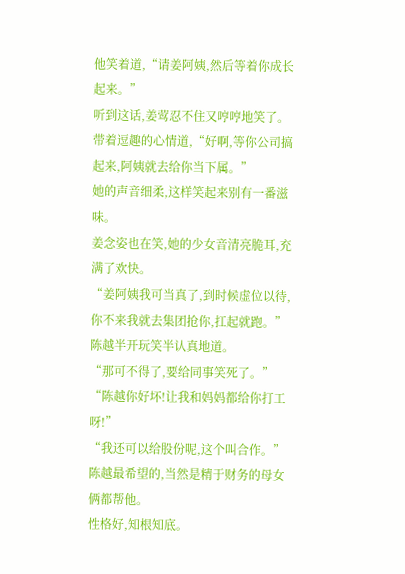他笑着道,“请姜阿姨,然后等着你成长起来。”
听到这话,姜莺忍不住又哼哼地笑了。
带着逗趣的心情道,“好啊,等你公司搞起来,阿姨就去给你当下属。”
她的声音细柔,这样笑起来别有一番滋味。
姜念姿也在笑,她的少女音清亮脆耳,充满了欢快。
“姜阿姨我可当真了,到时候虚位以待,你不来我就去集团抢你,扛起就跑。”陈越半开玩笑半认真地道。
“那可不得了,要给同事笑死了。”
“陈越你好坏!让我和妈妈都给你打工呀!”
“我还可以给股份呢,这个叫合作。”
陈越最希望的,当然是精于财务的母女俩都帮他。
性格好,知根知底。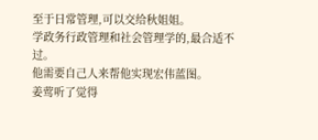至于日常管理,可以交给秋姐姐。
学政务行政管理和社会管理学的,最合适不过。
他需要自己人来帮他实现宏伟蓝图。
姜莺听了觉得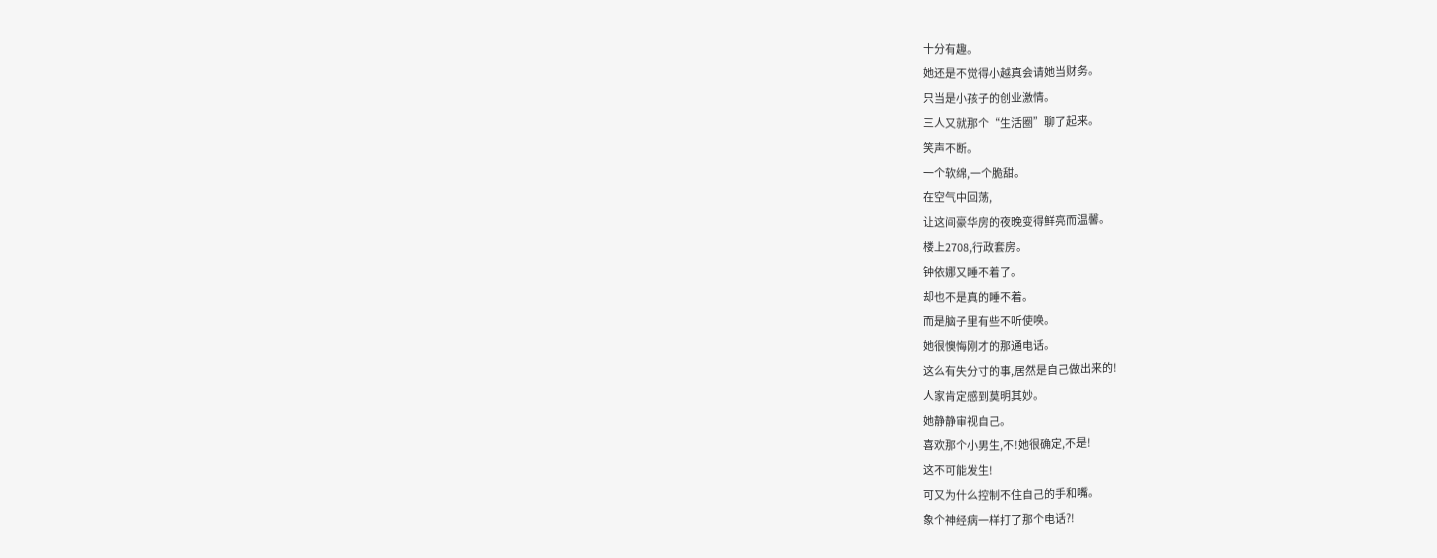十分有趣。
她还是不觉得小越真会请她当财务。
只当是小孩子的创业激情。
三人又就那个“生活圈”聊了起来。
笑声不断。
一个软绵,一个脆甜。
在空气中回荡,
让这间豪华房的夜晚变得鲜亮而温馨。
楼上2708,行政套房。
钟依娜又睡不着了。
却也不是真的睡不着。
而是脑子里有些不听使唤。
她很懊悔刚才的那通电话。
这么有失分寸的事,居然是自己做出来的!
人家肯定感到莫明其妙。
她静静审视自己。
喜欢那个小男生,不!她很确定,不是!
这不可能发生!
可又为什么控制不住自己的手和嘴。
象个神经病一样打了那个电话?!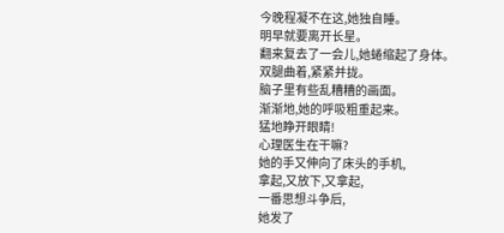今晚程凝不在这,她独自睡。
明早就要离开长星。
翻来复去了一会儿,她蜷缩起了身体。
双腿曲着,紧紧并拢。
脑子里有些乱糟糟的画面。
渐渐地,她的呼吸粗重起来。
猛地睁开眼睛!
心理医生在干嘛?
她的手又伸向了床头的手机,
拿起,又放下,又拿起,
一番思想斗争后,
她发了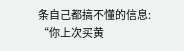条自己都搞不懂的信息:
“你上次买黄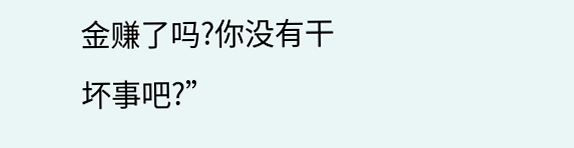金赚了吗?你没有干坏事吧?”